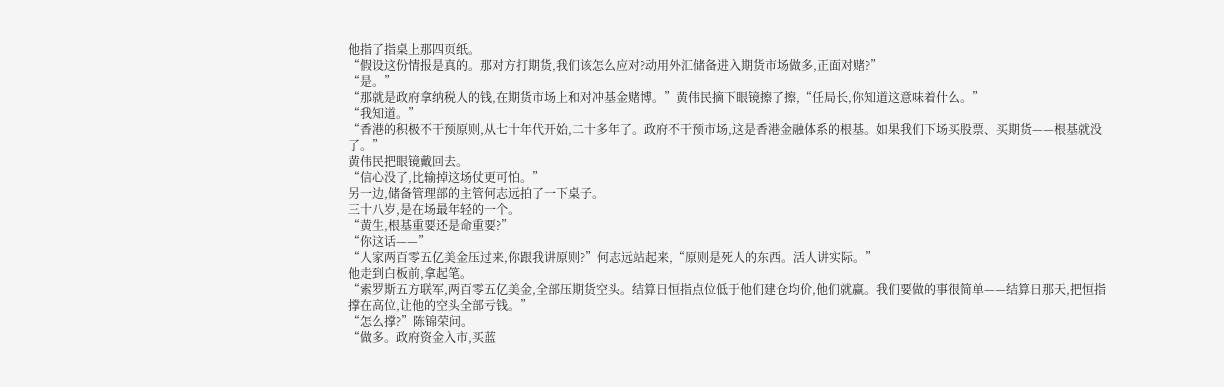他指了指桌上那四页纸。
“假设这份情报是真的。那对方打期货,我们该怎么应对?动用外汇储备进入期货市场做多,正面对赌?”
“是。”
“那就是政府拿纳税人的钱,在期货市场上和对冲基金赌博。”黄伟民摘下眼镜擦了擦,“任局长,你知道这意味着什么。”
“我知道。”
“香港的积极不干预原则,从七十年代开始,二十多年了。政府不干预市场,这是香港金融体系的根基。如果我们下场买股票、买期货——根基就没了。”
黄伟民把眼镜戴回去。
“信心没了,比输掉这场仗更可怕。”
另一边,储备管理部的主管何志远拍了一下桌子。
三十八岁,是在场最年轻的一个。
“黄生,根基重要还是命重要?”
“你这话——”
“人家两百零五亿美金压过来,你跟我讲原则?”何志远站起来,“原则是死人的东西。活人讲实际。”
他走到白板前,拿起笔。
“索罗斯五方联军,两百零五亿美金,全部压期货空头。结算日恒指点位低于他们建仓均价,他们就赢。我们要做的事很简单——结算日那天,把恒指撑在高位,让他的空头全部亏钱。”
“怎么撑?”陈锦荣问。
“做多。政府资金入市,买蓝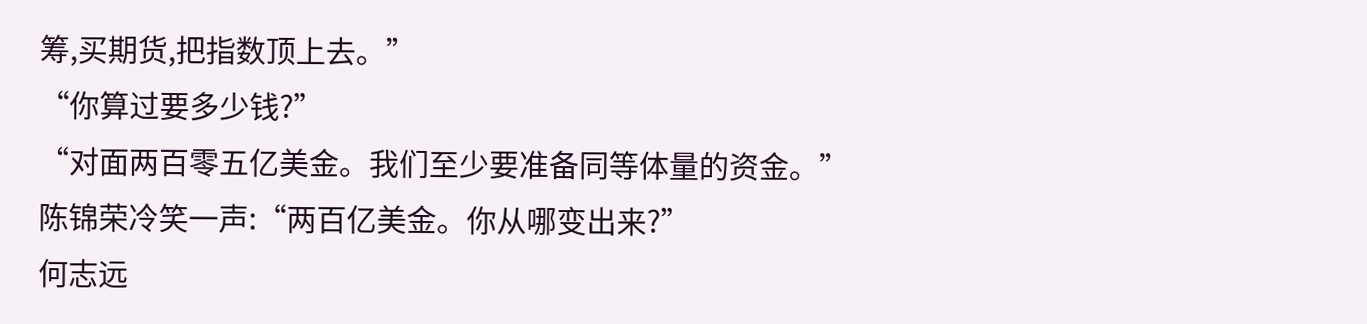筹,买期货,把指数顶上去。”
“你算过要多少钱?”
“对面两百零五亿美金。我们至少要准备同等体量的资金。”
陈锦荣冷笑一声:“两百亿美金。你从哪变出来?”
何志远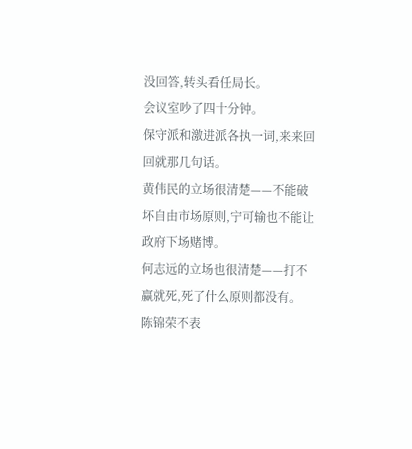没回答,转头看任局长。
会议室吵了四十分钟。
保守派和激进派各执一词,来来回回就那几句话。
黄伟民的立场很清楚——不能破坏自由市场原则,宁可输也不能让政府下场赌博。
何志远的立场也很清楚——打不赢就死,死了什么原则都没有。
陈锦荣不表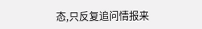态,只反复追问情报来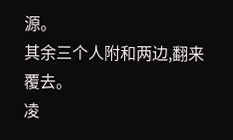源。
其余三个人附和两边,翻来覆去。
凌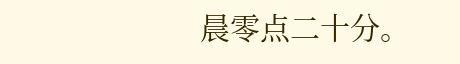晨零点二十分。